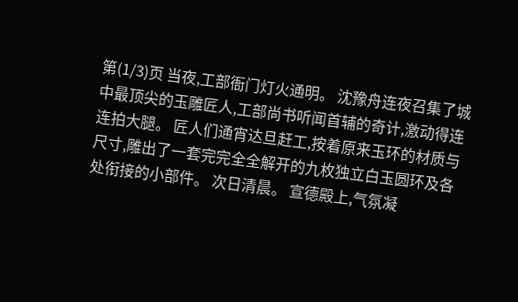第(1/3)页 当夜,工部衙门灯火通明。 沈豫舟连夜召集了城中最顶尖的玉雕匠人,工部尚书听闻首辅的奇计,激动得连连拍大腿。 匠人们通宵达旦赶工,按着原来玉环的材质与尺寸,雕出了一套完完全全解开的九枚独立白玉圆环及各处衔接的小部件。 次日清晨。 宣德殿上,气氛凝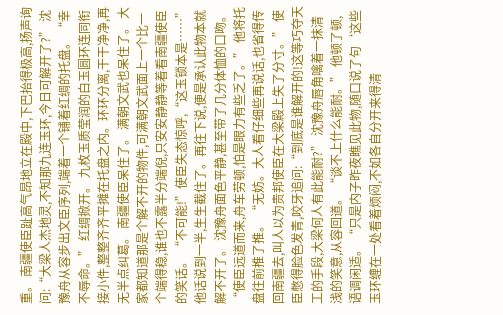重。 南疆使臣趾高气昂地立在殿中,下巴抬得极高,扬声询问:“大梁人杰地灵,不知那九连玉环,今日可解开了?” 沈豫舟从容步出文臣序列,端着一个铺着红绸的托盘。 “幸不辱命。” 红绸掀开。 九枚玉质莹润的白玉圆环连同衔接小件,整整齐齐平摊在托盘之内。环环分离,干干净净,再无半点纠葛。 南疆使臣呆住了。 满朝文武也呆住了。 大家都知道那是个解不开的物件,可满朝文武面上一个比一个端得稳,谁也不露半分端倪,只安安静静等着看南疆使臣的笑话。 “不可能!”使臣失态惊呼,“这玉锁本是……” 他话说到一半,生生截住了。再往下说,便是承认此物本就解不开了。 沈豫舟面色平静,甚至带了几分体恤的口吻。 “使臣远道而来,舟车劳顿,怕是眼力有些乏了。” 他将托盘往前推了推。 “无妨。大人看仔细些再说话,也省得传回南疆去,叫人以为贵邦使臣在大梁殿上失了分寸。” 使臣憋得脸色发青,咬牙追问:“到底是谁解开的!这等巧夺天工的手段,大梁何人有此能耐?” 沈豫舟唇角噙着一抹清浅的笑意,从容回道。 “谈不上什么能耐。” 他顿了顿,语调闲适。 “只是内子昨夜瞧见此物,随口说了句‘这些玉环缠在一处看着烦闷,不如各自分开来得清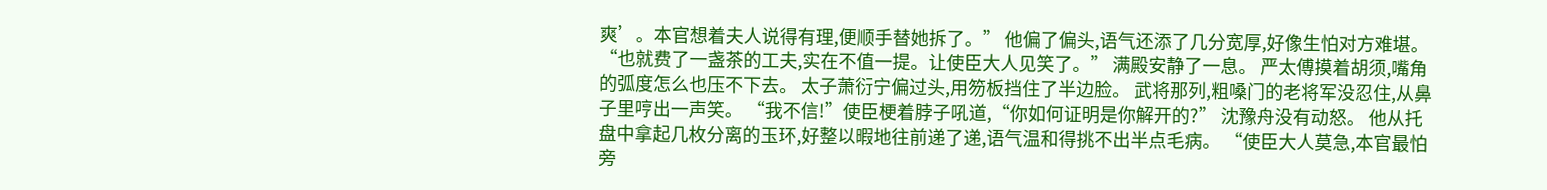爽’。本官想着夫人说得有理,便顺手替她拆了。” 他偏了偏头,语气还添了几分宽厚,好像生怕对方难堪。 “也就费了一盏茶的工夫,实在不值一提。让使臣大人见笑了。” 满殿安静了一息。 严太傅摸着胡须,嘴角的弧度怎么也压不下去。 太子萧衍宁偏过头,用笏板挡住了半边脸。 武将那列,粗嗓门的老将军没忍住,从鼻子里哼出一声笑。 “我不信!”使臣梗着脖子吼道,“你如何证明是你解开的?” 沈豫舟没有动怒。 他从托盘中拿起几枚分离的玉环,好整以暇地往前递了递,语气温和得挑不出半点毛病。 “使臣大人莫急,本官最怕旁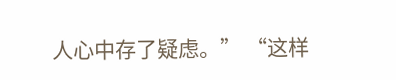人心中存了疑虑。” “这样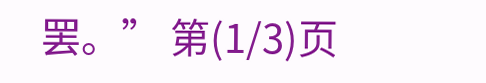罢。” 第(1/3)页